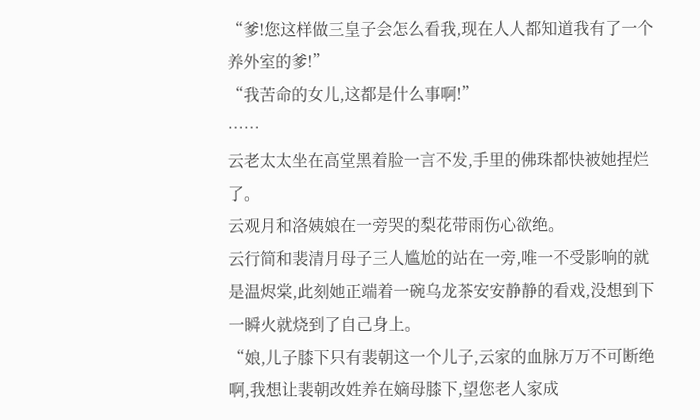“爹!您这样做三皇子会怎么看我,现在人人都知道我有了一个养外室的爹!”
“我苦命的女儿,这都是什么事啊!”
……
云老太太坐在高堂黑着脸一言不发,手里的佛珠都快被她捏烂了。
云观月和洛姨娘在一旁哭的梨花带雨伤心欲绝。
云行简和裴清月母子三人尴尬的站在一旁,唯一不受影响的就是温烬棠,此刻她正端着一碗乌龙茶安安静静的看戏,没想到下一瞬火就烧到了自己身上。
“娘,儿子膝下只有裴朝这一个儿子,云家的血脉万万不可断绝啊,我想让裴朝改姓养在嫡母膝下,望您老人家成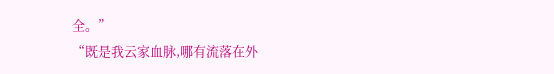全。”
“既是我云家血脉,哪有流落在外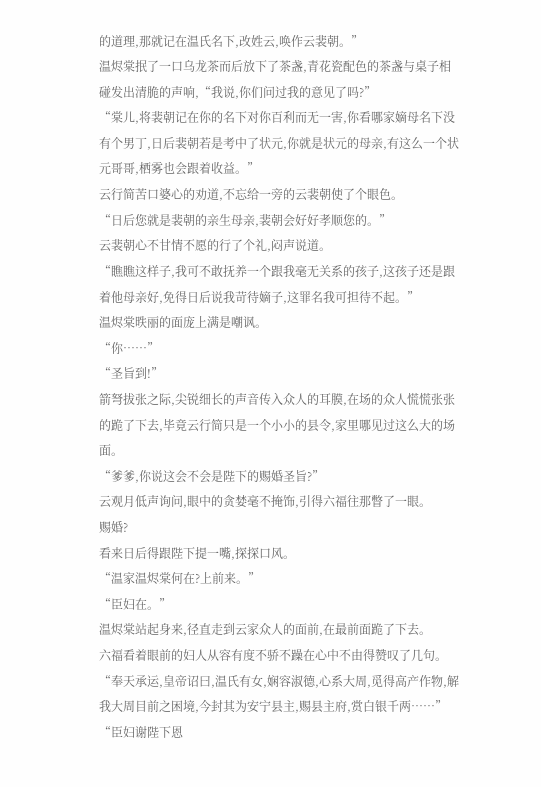的道理,那就记在温氏名下,改姓云,唤作云裴朝。”
温烬棠抿了一口乌龙茶而后放下了茶盏,青花瓷配色的茶盏与桌子相碰发出清脆的声响,“我说,你们问过我的意见了吗?”
“棠儿,将裴朝记在你的名下对你百利而无一害,你看哪家嫡母名下没有个男丁,日后裴朝若是考中了状元,你就是状元的母亲,有这么一个状元哥哥,栖雾也会跟着收益。”
云行简苦口婆心的劝道,不忘给一旁的云裴朝使了个眼色。
“日后您就是裴朝的亲生母亲,裴朝会好好孝顺您的。”
云裴朝心不甘情不愿的行了个礼,闷声说道。
“瞧瞧这样子,我可不敢抚养一个跟我毫无关系的孩子,这孩子还是跟着他母亲好,免得日后说我苛待嫡子,这罪名我可担待不起。”
温烬棠昳丽的面庞上满是嘲讽。
“你……”
“圣旨到!”
箭弩拔张之际,尖锐细长的声音传入众人的耳膜,在场的众人慌慌张张的跪了下去,毕竟云行简只是一个小小的县令,家里哪见过这么大的场面。
“爹爹,你说这会不会是陛下的赐婚圣旨?”
云观月低声询问,眼中的贪婪毫不掩饰,引得六福往那瞥了一眼。
赐婚?
看来日后得跟陛下提一嘴,探探口风。
“温家温烬棠何在?上前来。”
“臣妇在。”
温烬棠站起身来,径直走到云家众人的面前,在最前面跪了下去。
六福看着眼前的妇人从容有度不骄不躁在心中不由得赞叹了几句。
“奉天承运,皇帝诏曰,温氏有女,娴容淑德,心系大周,觅得高产作物,解我大周目前之困境,今封其为安宁县主,赐县主府,赏白银千两……”
“臣妇谢陛下恩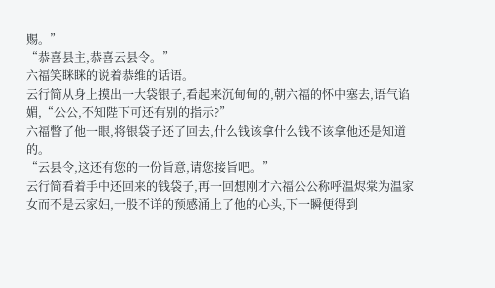赐。”
“恭喜县主,恭喜云县令。”
六福笑眯眯的说着恭维的话语。
云行简从身上摸出一大袋银子,看起来沉甸甸的,朝六福的怀中塞去,语气谄媚,“公公,不知陛下可还有别的指示?”
六福瞥了他一眼,将银袋子还了回去,什么钱该拿什么钱不该拿他还是知道的。
“云县令,这还有您的一份旨意,请您接旨吧。”
云行简看着手中还回来的钱袋子,再一回想刚才六福公公称呼温烬棠为温家女而不是云家妇,一股不详的预感涌上了他的心头,下一瞬便得到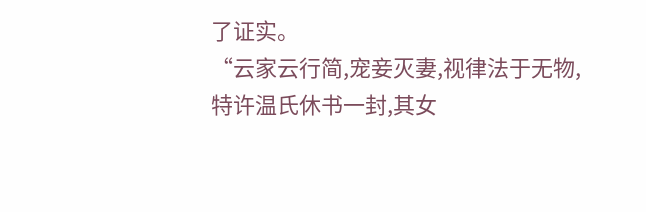了证实。
“云家云行简,宠妾灭妻,视律法于无物,特许温氏休书一封,其女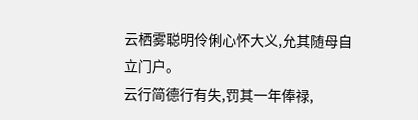云栖雾聪明伶俐心怀大义,允其随母自立门户。
云行简德行有失,罚其一年俸禄,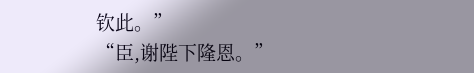钦此。”
“臣,谢陛下隆恩。”